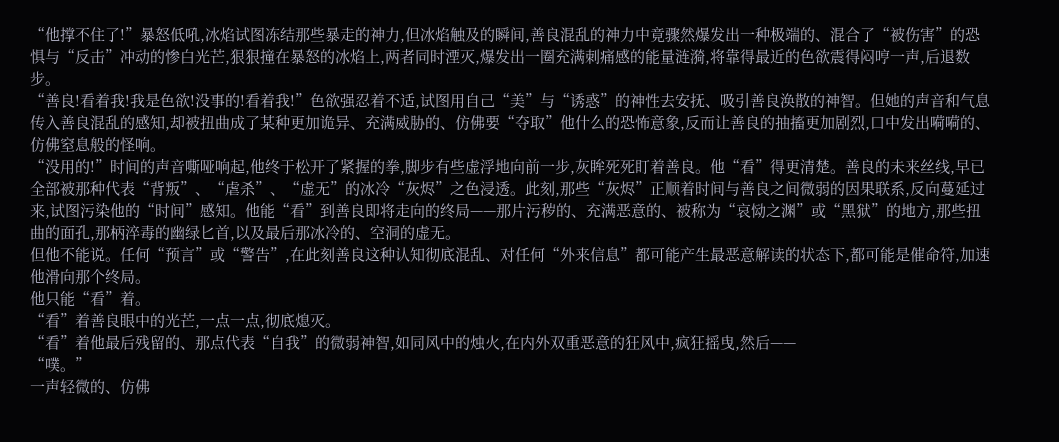“他撑不住了!”暴怒低吼,冰焰试图冻结那些暴走的神力,但冰焰触及的瞬间,善良混乱的神力中竟骤然爆发出一种极端的、混合了“被伤害”的恐惧与“反击”冲动的惨白光芒,狠狠撞在暴怒的冰焰上,两者同时湮灭,爆发出一圈充满刺痛感的能量涟漪,将靠得最近的色欲震得闷哼一声,后退数步。
“善良!看着我!我是色欲!没事的!看着我!”色欲强忍着不适,试图用自己“美”与“诱惑”的神性去安抚、吸引善良涣散的神智。但她的声音和气息传入善良混乱的感知,却被扭曲成了某种更加诡异、充满威胁的、仿佛要“夺取”他什么的恐怖意象,反而让善良的抽搐更加剧烈,口中发出嗬嗬的、仿佛窒息般的怪响。
“没用的!”时间的声音嘶哑响起,他终于松开了紧握的拳,脚步有些虚浮地向前一步,灰眸死死盯着善良。他“看”得更清楚。善良的未来丝线,早已全部被那种代表“背叛”、“虐杀”、“虚无”的冰冷“灰烬”之色浸透。此刻,那些“灰烬”正顺着时间与善良之间微弱的因果联系,反向蔓延过来,试图污染他的“时间”感知。他能“看”到善良即将走向的终局——那片污秽的、充满恶意的、被称为“哀恸之渊”或“黑狱”的地方,那些扭曲的面孔,那柄淬毒的幽绿匕首,以及最后那冰冷的、空洞的虚无。
但他不能说。任何“预言”或“警告”,在此刻善良这种认知彻底混乱、对任何“外来信息”都可能产生最恶意解读的状态下,都可能是催命符,加速他滑向那个终局。
他只能“看”着。
“看”着善良眼中的光芒,一点一点,彻底熄灭。
“看”着他最后残留的、那点代表“自我”的微弱神智,如同风中的烛火,在内外双重恶意的狂风中,疯狂摇曳,然后——
“噗。”
一声轻微的、仿佛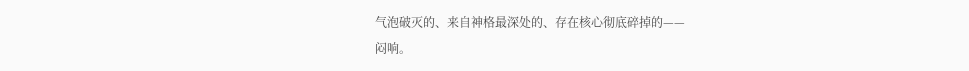气泡破灭的、来自神格最深处的、存在核心彻底碎掉的——
闷响。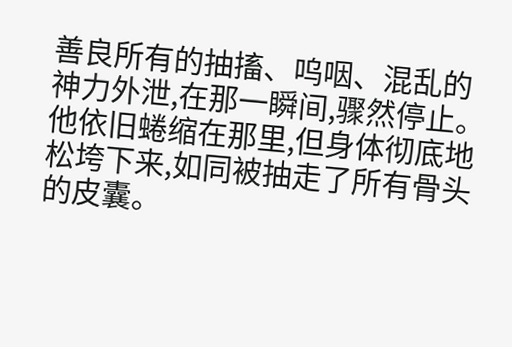善良所有的抽搐、呜咽、混乱的神力外泄,在那一瞬间,骤然停止。
他依旧蜷缩在那里,但身体彻底地松垮下来,如同被抽走了所有骨头的皮囊。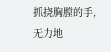抓挠胸膛的手,无力地